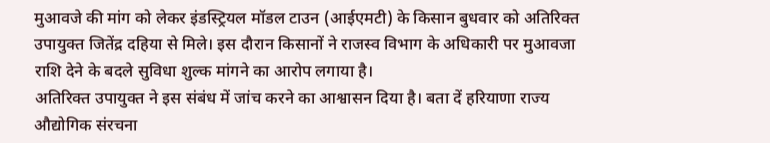मुआवजे की मांग को लेकर इंडस्ट्रियल मॉडल टाउन (आईएमटी) के किसान बुधवार को अतिरिक्त उपायुक्त जितेंद्र दहिया से मिले। इस दौरान किसानों ने राजस्व विभाग के अधिकारी पर मुआवजा राशि देने के बदले सुविधा शुल्क मांगने का आरोप लगाया है।
अतिरिक्त उपायुक्त ने इस संबंध में जांच करने का आश्वासन दिया है। बता दें हरियाणा राज्य औद्योगिक संरचना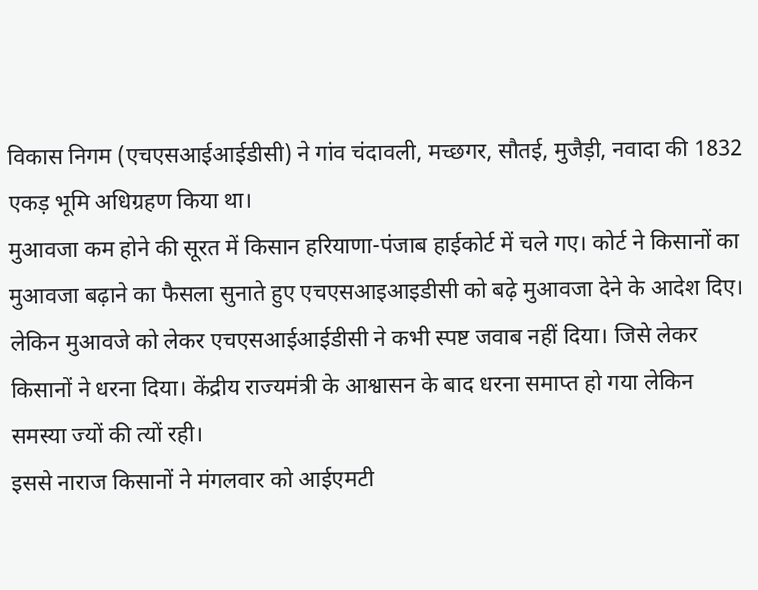विकास निगम (एचएसआईआईडीसी) ने गांव चंदावली, मच्छगर, सौतई, मुजैड़ी, नवादा की 1832 एकड़ भूमि अधिग्रहण किया था।
मुआवजा कम होने की सूरत में किसान हरियाणा-पंजाब हाईकोर्ट में चले गए। कोर्ट ने किसानों का मुआवजा बढ़ाने का फैसला सुनाते हुए एचएसआइआइडीसी को बढ़े मुआवजा देने के आदेश दिए।
लेकिन मुआवजे को लेकर एचएसआईआईडीसी ने कभी स्पष्ट जवाब नहीं दिया। जिसे लेकर किसानों ने धरना दिया। केंद्रीय राज्यमंत्री के आश्वासन के बाद धरना समाप्त हो गया लेकिन समस्या ज्यों की त्यों रही।
इससे नाराज किसानों ने मंगलवार को आईएमटी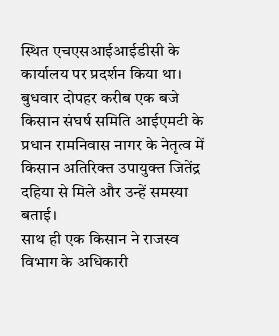स्थित एचएसआईआईडीसी के कार्यालय पर प्रदर्शन किया था। बुधवार दोपहर करीब एक बजे किसान संघर्ष समिति आईएमटी के प्रधान रामनिवास नागर के नेतृत्व में किसान अतिरिक्त उपायुक्त जितेंद्र दहिया से मिले और उन्हें समस्या बताई।
साथ ही एक किसान ने राजस्व विभाग के अधिकारी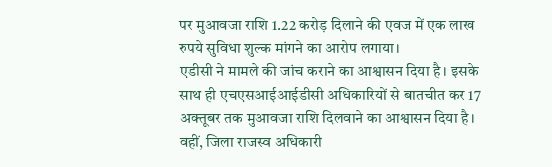पर मुआवजा राशि 1.22 करोड़ दिलाने की एवज में एक लाख रुपये सुविधा शुल्क मांगने का आरोप लगाया।
एडीसी ने मामले की जांच कराने का आश्वासन दिया है। इसके साथ ही एचएसआईआईडीसी अधिकारियों से बातचीत कर 17 अक्तूबर तक मुआवजा राशि दिलवाने का आश्वासन दिया है। वहीं, जिला राजस्व अधिकारी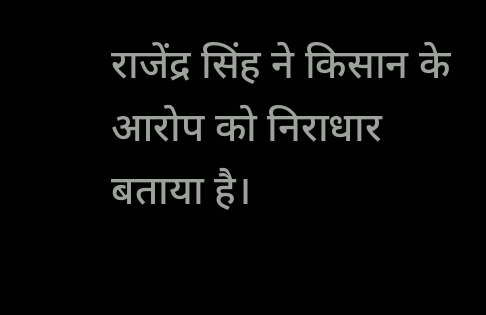राजेंद्र सिंह ने किसान के आरोप को निराधार बताया है।